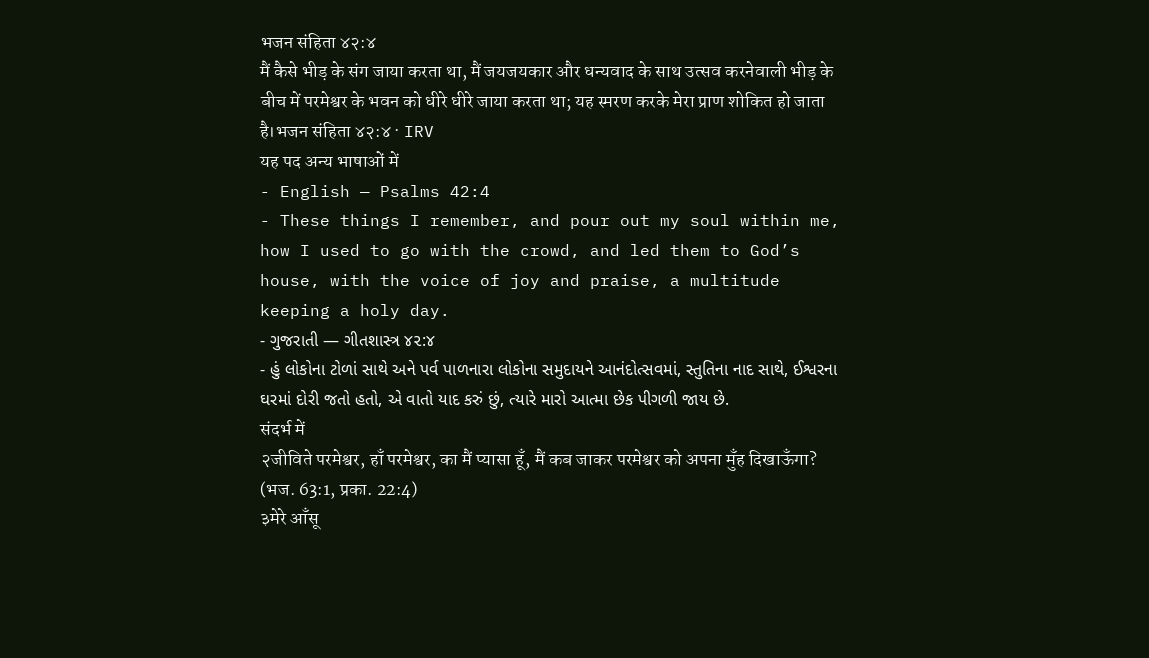भजन संहिता ४२:४
मैं कैसे भीड़ के संग जाया करता था, मैं जयजयकार और धन्यवाद के साथ उत्सव करनेवाली भीड़ के बीच में परमेश्वर के भवन को धीरे धीरे जाया करता था; यह स्मरण करके मेरा प्राण शोकित हो जाता है।भजन संहिता ४२:४ · IRV
यह पद अन्य भाषाओं में
- English — Psalms 42:4
- These things I remember, and pour out my soul within me, how I used to go with the crowd, and led them to God’s house, with the voice of joy and praise, a multitude keeping a holy day.
- ગુજરાતી — ગીતશાસ્ત્ર ૪૨:૪
- હું લોકોના ટોળાં સાથે અને પર્વ પાળનારા લોકોના સમુદાયને આનંદોત્સવમાં, સ્તુતિના નાદ સાથે, ઈશ્વરના ઘરમાં દોરી જતો હતો, એ વાતો યાદ કરું છું, ત્યારે મારો આત્મા છેક પીગળી જાય છે.
संदर्भ में
२जीविते परमेश्वर, हाँ परमेश्वर, का मैं प्यासा हूँ, मैं कब जाकर परमेश्वर को अपना मुँह दिखाऊँगा? (भज. 63:1, प्रका. 22:4)
३मेरे आँसू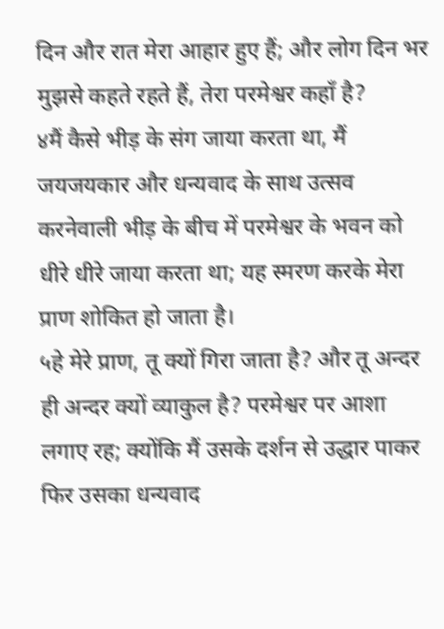दिन और रात मेरा आहार हुए हैं; और लोग दिन भर मुझसे कहते रहते हैं, तेरा परमेश्वर कहाँ है?
४मैं कैसे भीड़ के संग जाया करता था, मैं जयजयकार और धन्यवाद के साथ उत्सव करनेवाली भीड़ के बीच में परमेश्वर के भवन को धीरे धीरे जाया करता था; यह स्मरण करके मेरा प्राण शोकित हो जाता है।
५हे मेरे प्राण, तू क्यों गिरा जाता है? और तू अन्दर ही अन्दर क्यों व्याकुल है? परमेश्वर पर आशा लगाए रह; क्योंकि मैं उसके दर्शन से उद्धार पाकर फिर उसका धन्यवाद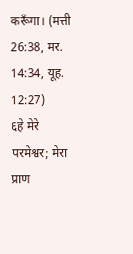करूँगा। (मत्ती 26:38, मर. 14:34, यूह. 12:27)
६हे मेरे परमेश्वर; मेरा प्राण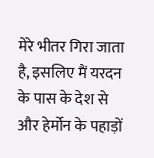मेरे भीतर गिरा जाता है, इसलिए मैं यरदन के पास के देश से और हेर्मोन के पहाड़ों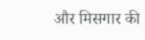और मिसगार की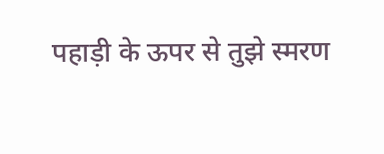पहाड़ी के ऊपर से तुझे स्मरण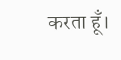करता हूँ।